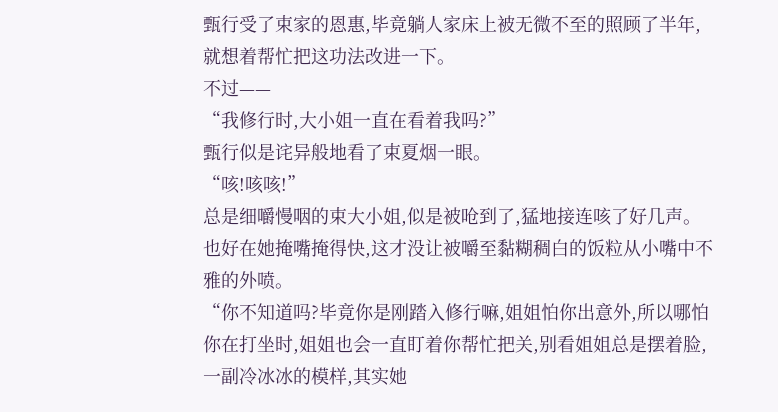甄行受了束家的恩惠,毕竟躺人家床上被无微不至的照顾了半年,就想着帮忙把这功法改进一下。
不过——
“我修行时,大小姐一直在看着我吗?”
甄行似是诧异般地看了束夏烟一眼。
“咳!咳咳!”
总是细嚼慢咽的束大小姐,似是被呛到了,猛地接连咳了好几声。
也好在她掩嘴掩得快,这才没让被嚼至黏糊稠白的饭粒从小嘴中不雅的外喷。
“你不知道吗?毕竟你是刚踏入修行嘛,姐姐怕你出意外,所以哪怕你在打坐时,姐姐也会一直盯着你帮忙把关,别看姐姐总是摆着脸,一副冷冰冰的模样,其实她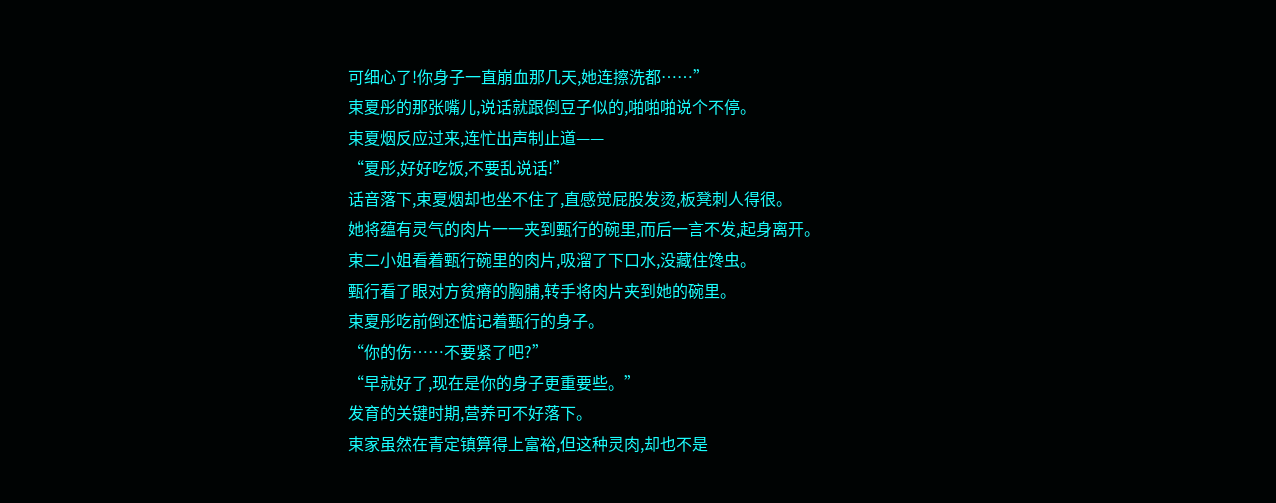可细心了!你身子一直崩血那几天,她连擦洗都……”
束夏彤的那张嘴儿,说话就跟倒豆子似的,啪啪啪说个不停。
束夏烟反应过来,连忙出声制止道——
“夏彤,好好吃饭,不要乱说话!”
话音落下,束夏烟却也坐不住了,直感觉屁股发烫,板凳刺人得很。
她将蕴有灵气的肉片一一夹到甄行的碗里,而后一言不发,起身离开。
束二小姐看着甄行碗里的肉片,吸溜了下口水,没藏住馋虫。
甄行看了眼对方贫瘠的胸脯,转手将肉片夹到她的碗里。
束夏彤吃前倒还惦记着甄行的身子。
“你的伤……不要紧了吧?”
“早就好了,现在是你的身子更重要些。”
发育的关键时期,营养可不好落下。
束家虽然在青定镇算得上富裕,但这种灵肉,却也不是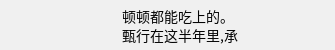顿顿都能吃上的。
甄行在这半年里,承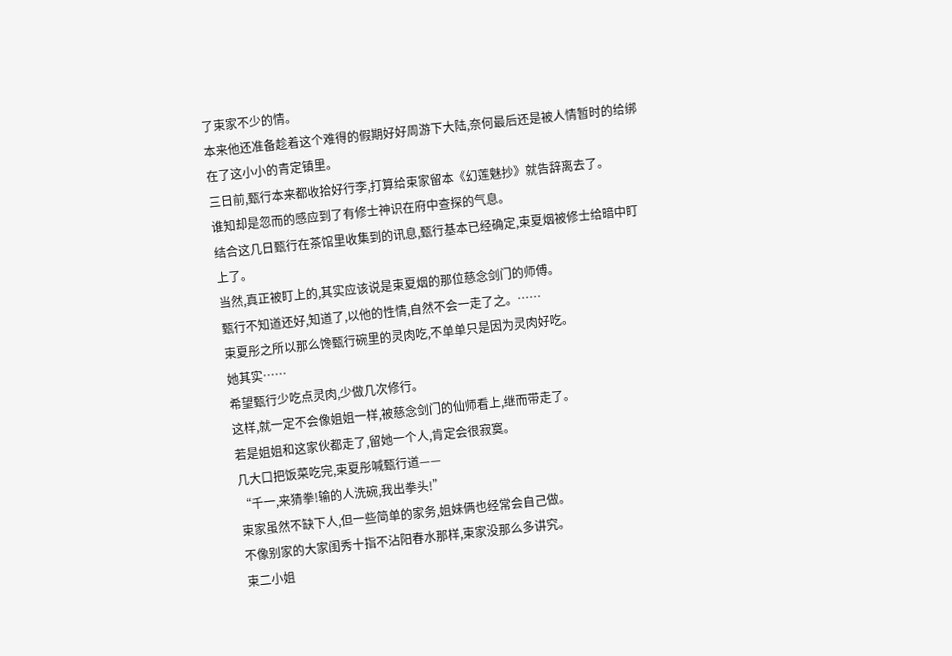了束家不少的情。
本来他还准备趁着这个难得的假期好好周游下大陆,奈何最后还是被人情暂时的给绑在了这小小的青定镇里。
三日前,甄行本来都收拾好行李,打算给束家留本《幻莲魅抄》就告辞离去了。
谁知却是忽而的感应到了有修士神识在府中查探的气息。
结合这几日甄行在茶馆里收集到的讯息,甄行基本已经确定,束夏烟被修士给暗中盯上了。
当然,真正被盯上的,其实应该说是束夏烟的那位慈念剑门的师傅。
甄行不知道还好,知道了,以他的性情,自然不会一走了之。……
束夏彤之所以那么馋甄行碗里的灵肉吃,不单单只是因为灵肉好吃。
她其实……
希望甄行少吃点灵肉,少做几次修行。
这样,就一定不会像姐姐一样,被慈念剑门的仙师看上,继而带走了。
若是姐姐和这家伙都走了,留她一个人,肯定会很寂寞。
几大口把饭菜吃完,束夏彤喊甄行道——
“千一,来猜拳!输的人洗碗,我出拳头!”
束家虽然不缺下人,但一些简单的家务,姐妹俩也经常会自己做。
不像别家的大家闺秀十指不沾阳春水那样,束家没那么多讲究。
束二小姐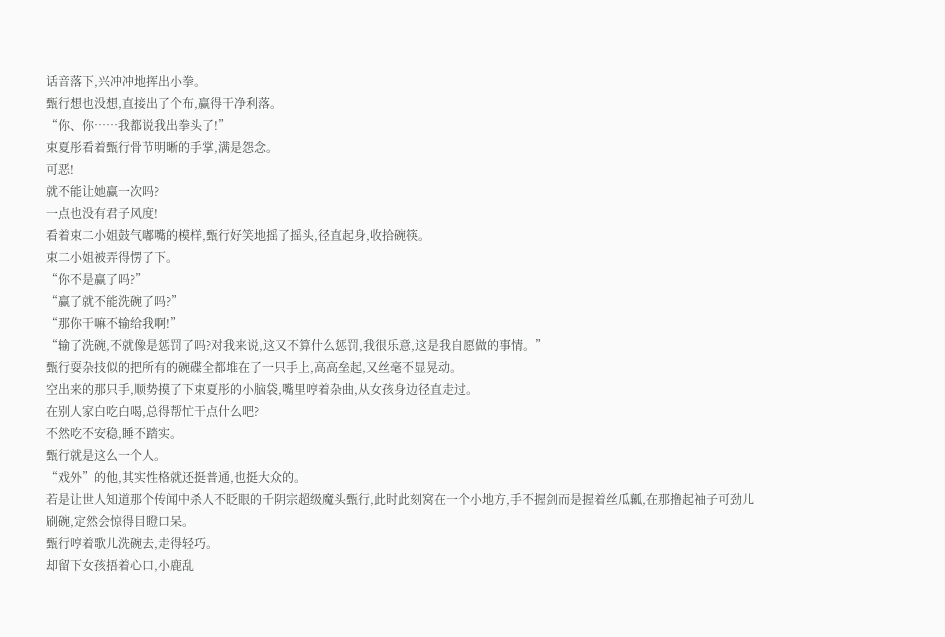话音落下,兴冲冲地挥出小拳。
甄行想也没想,直接出了个布,赢得干净利落。
“你、你……我都说我出拳头了!”
束夏彤看着甄行骨节明晰的手掌,满是怨念。
可恶!
就不能让她赢一次吗?
一点也没有君子风度!
看着束二小姐鼓气嘟嘴的模样,甄行好笑地摇了摇头,径直起身,收拾碗筷。
束二小姐被弄得愣了下。
“你不是赢了吗?”
“赢了就不能洗碗了吗?”
“那你干嘛不输给我啊!”
“输了洗碗,不就像是惩罚了吗?对我来说,这又不算什么惩罚,我很乐意,这是我自愿做的事情。”
甄行耍杂技似的把所有的碗碟全都堆在了一只手上,高高垒起,又丝毫不显晃动。
空出来的那只手,顺势摸了下束夏彤的小脑袋,嘴里哼着杂曲,从女孩身边径直走过。
在别人家白吃白喝,总得帮忙干点什么吧?
不然吃不安稳,睡不踏实。
甄行就是这么一个人。
“戏外”的他,其实性格就还挺普通,也挺大众的。
若是让世人知道那个传闻中杀人不眨眼的千阴宗超级魔头甄行,此时此刻窝在一个小地方,手不握剑而是握着丝瓜瓤,在那撸起袖子可劲儿刷碗,定然会惊得目瞪口呆。
甄行哼着歌儿洗碗去,走得轻巧。
却留下女孩捂着心口,小鹿乱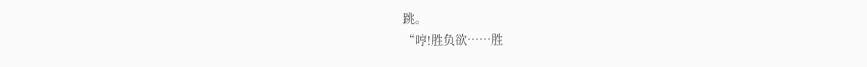跳。
“哼!胜负欲……胜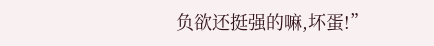负欲还挺强的嘛,坏蛋!”